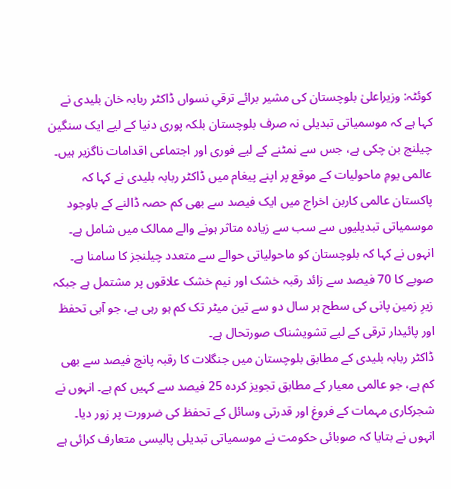کوئٹہ: وزیراعلیٰ بلوچستان کی مشیر برائے ترقیِ نسواں ڈاکٹر ربابہ خان بلیدی نے کہا ہے کہ موسمیاتی تبدیلی نہ صرف بلوچستان بلکہ پوری دنیا کے لیے ایک سنگین چیلنج بن چکی ہے، جس سے نمٹنے کے لیے فوری اور اجتماعی اقدامات ناگزیر ہیں۔
عالمی یومِ ماحولیات کے موقع پر اپنے پیغام میں ڈاکٹر ربابہ بلیدی نے کہا کہ پاکستان عالمی کاربن اخراج میں ایک فیصد سے بھی کم حصہ ڈالنے کے باوجود موسمیاتی تبدیلیوں سے سب سے زیادہ متاثر ہونے والے ممالک میں شامل ہے۔
انہوں نے کہا کہ بلوچستان کو ماحولیاتی حوالے سے متعدد چیلنجز کا سامنا ہے۔ صوبے کا 70 فیصد سے زائد رقبہ خشک اور نیم خشک علاقوں پر مشتمل ہے جبکہ زیرِ زمین پانی کی سطح ہر سال دو سے تین میٹر تک کم ہو رہی ہے، جو آبی تحفظ اور پائیدار ترقی کے لیے تشویشناک صورتحال ہے۔
ڈاکٹر ربابہ بلیدی کے مطابق بلوچستان میں جنگلات کا رقبہ پانچ فیصد سے بھی کم ہے، جو عالمی معیار کے مطابق تجویز کردہ 25 فیصد سے کہیں کم ہے۔ انہوں نے شجرکاری مہمات کے فروغ اور قدرتی وسائل کے تحفظ کی ضرورت پر زور دیا۔
انہوں نے بتایا کہ صوبائی حکومت نے موسمیاتی تبدیلی پالیسی متعارف کرائی ہے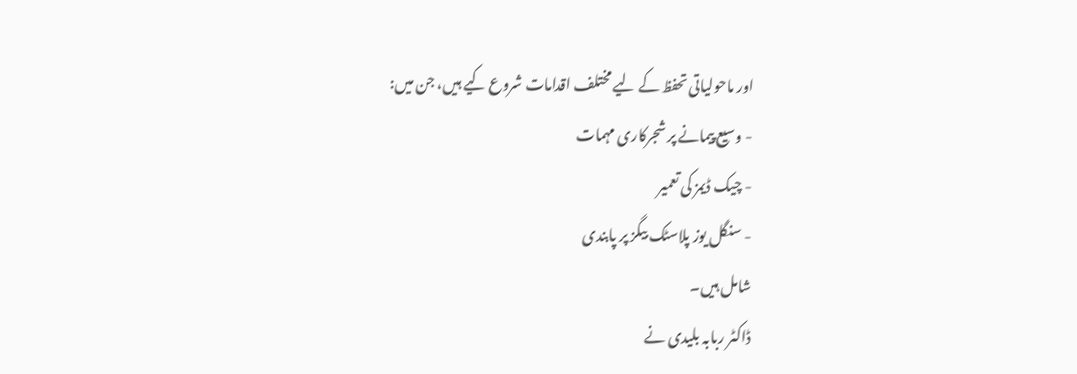اور ماحولیاتی تحفظ کے لیے مختلف اقدامات شروع کیے ہیں، جن میں:
- وسیع پیمانے پر شجرکاری مہمات
- چیک ڈیمز کی تعمیر
- سنگل یوز پلاسٹک بیگز پر پابندی
شامل ہیں۔
ڈاکٹر ربابہ بلیدی نے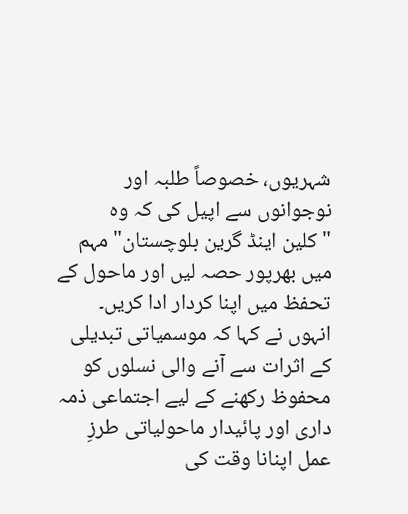شہریوں، خصوصاً طلبہ اور نوجوانوں سے اپیل کی کہ وہ "کلین اینڈ گرین بلوچستان" مہم میں بھرپور حصہ لیں اور ماحول کے تحفظ میں اپنا کردار ادا کریں۔
انہوں نے کہا کہ موسمیاتی تبدیلی کے اثرات سے آنے والی نسلوں کو محفوظ رکھنے کے لیے اجتماعی ذمہ داری اور پائیدار ماحولیاتی طرزِ عمل اپنانا وقت کی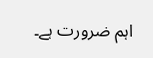اہم ضرورت ہے۔